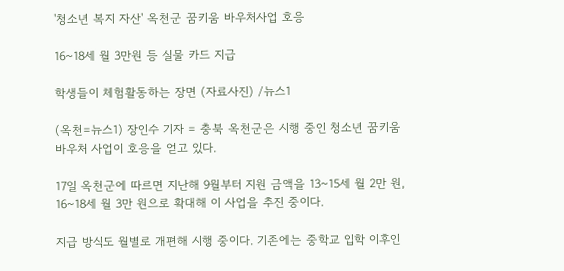'청소년 복지 자산' 옥천군 꿈키움 바우처사업 호응

16~18세 월 3만원 등 실물 카드 지급

학생들이 체험활동하는 장면 (자료사진) /뉴스1

(옥천=뉴스1) 장인수 기자 = 충북 옥천군은 시행 중인 청소년 꿈키움 바우처 사업이 호응을 얻고 있다.

17일 옥천군에 따르면 지난해 9월부터 지원 금액을 13~15세 월 2만 원, 16~18세 월 3만 원으로 확대해 이 사업을 추진 중이다.

지급 방식도 월별로 개편해 시행 중이다. 기존에는 중학교 입학 이후인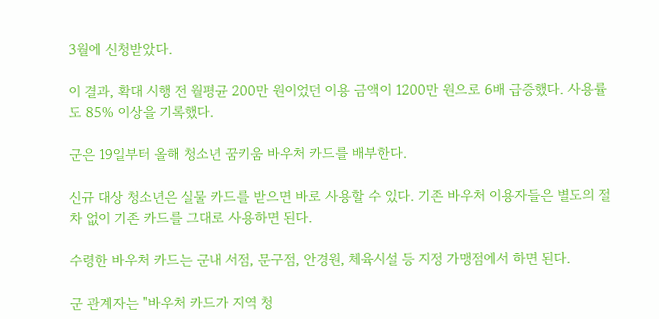3월에 신청받았다.

이 결과, 확대 시행 전 월평균 200만 원이었던 이용 금액이 1200만 원으로 6배 급증했다. 사용률도 85% 이상을 기록했다.

군은 19일부터 올해 청소년 꿈키움 바우처 카드를 배부한다.

신규 대상 청소년은 실물 카드를 받으면 바로 사용할 수 있다. 기존 바우처 이용자들은 별도의 절차 없이 기존 카드를 그대로 사용하면 된다.

수령한 바우처 카드는 군내 서점, 문구점, 안경원, 체육시설 등 지정 가맹점에서 하면 된다.

군 관계자는 "바우처 카드가 지역 청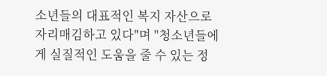소년들의 대표적인 복지 자산으로 자리매김하고 있다"며 "청소년들에게 실질적인 도움을 줄 수 있는 정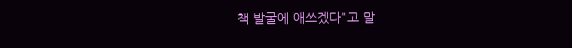책 발굴에 애쓰겠다"고 말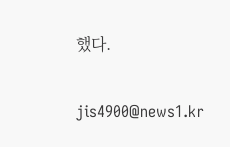했다.

jis4900@news1.kr